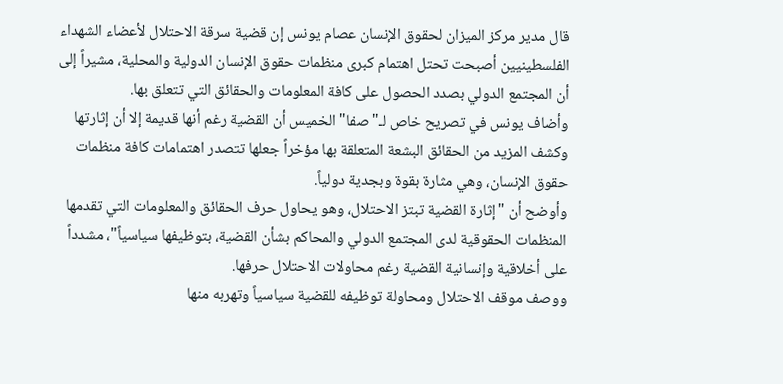قال مدير مركز الميزان لحقوق الإنسان عصام يونس إن قضية سرقة الاحتلال لأعضاء الشهداء الفلسطينيين أصبحت تحتل اهتمام كبرى منظمات حقوق الإنسان الدولية والمحلية، مشيراً إلى أن المجتمع الدولي بصدد الحصول على كافة المعلومات والحقائق التي تتعلق بها.
وأضاف يونس في تصريح خاص لـ"صفا" الخميس أن القضية رغم أنها قديمة إلا أن إثارتها وكشف المزيد من الحقائق البشعة المتعلقة بها مؤخراً جعلها تتصدر اهتمامات كافة منظمات حقوق الإنسان، وهي مثارة بقوة وبجدية دولياً.
وأوضح أن "إثارة القضية تبتز الاحتلال، وهو يحاول حرف الحقائق والمعلومات التي تقدمها المنظمات الحقوقية لدى المجتمع الدولي والمحاكم بشأن القضية، بتوظيفها سياسياً"، مشدداً على أخلاقية وإنسانية القضية رغم محاولات الاحتلال حرفها.
ووصف موقف الاحتلال ومحاولة توظيفه للقضية سياسياً وتهربه منها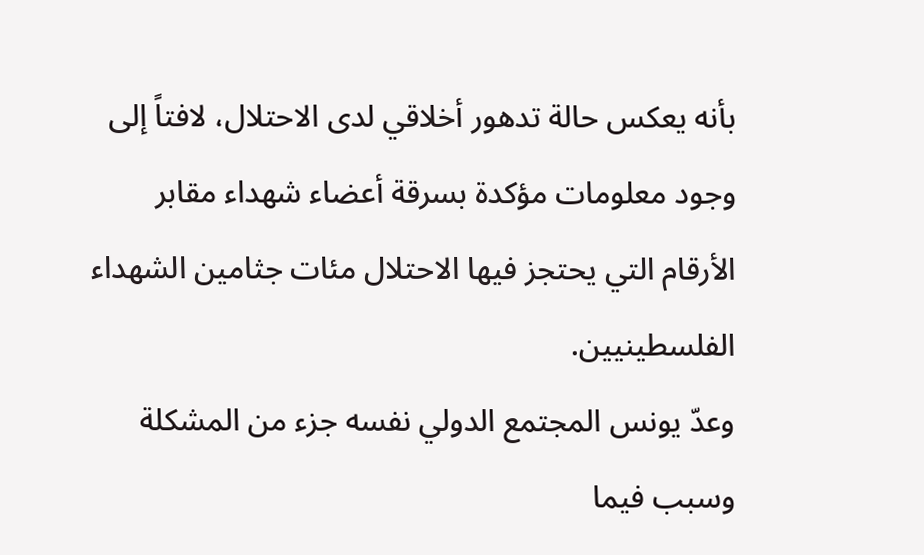بأنه يعكس حالة تدهور أخلاقي لدى الاحتلال، لافتاً إلى وجود معلومات مؤكدة بسرقة أعضاء شهداء مقابر الأرقام التي يحتجز فيها الاحتلال مئات جثامين الشهداء الفلسطينيين.
وعدّ يونس المجتمع الدولي نفسه جزء من المشكلة وسبب فيما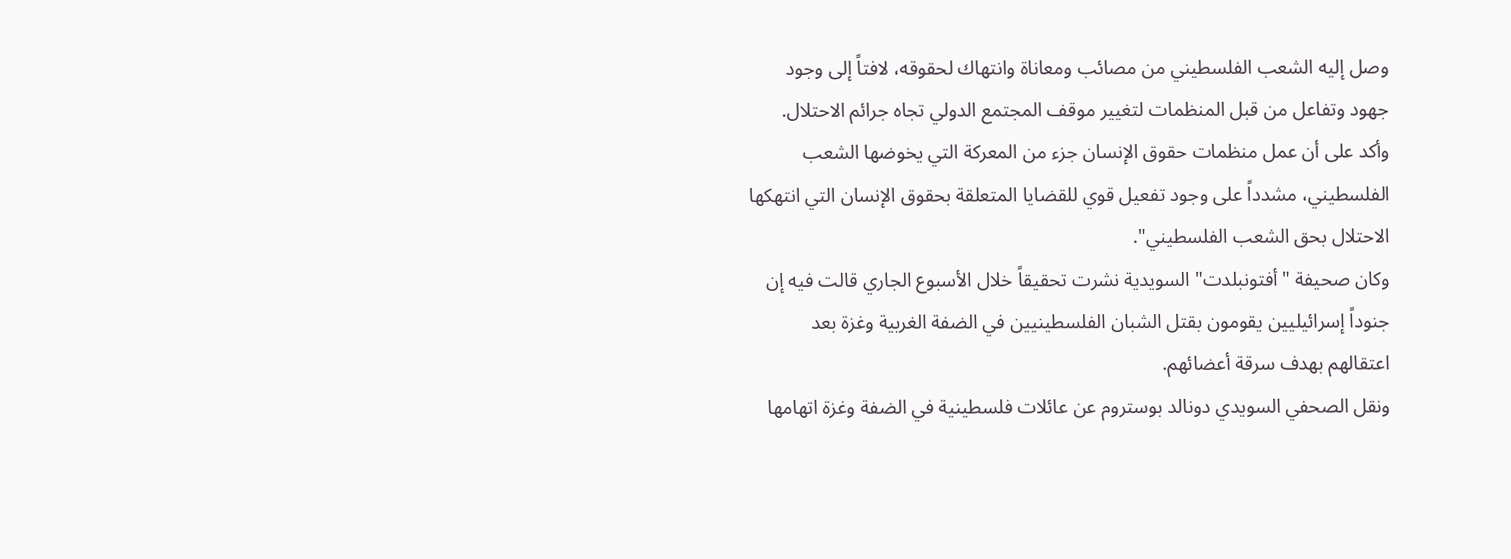وصل إليه الشعب الفلسطيني من مصائب ومعاناة وانتهاك لحقوقه، لافتاً إلى وجود جهود وتفاعل من قبل المنظمات لتغيير موقف المجتمع الدولي تجاه جرائم الاحتلال.
وأكد على أن عمل منظمات حقوق الإنسان جزء من المعركة التي يخوضها الشعب الفلسطيني، مشدداً على وجود تفعيل قوي للقضايا المتعلقة بحقوق الإنسان التي انتهكها الاحتلال بحق الشعب الفلسطيني".
وكان صحيفة "أفتونبلدت" السويدية نشرت تحقيقاً خلال الأسبوع الجاري قالت فيه إن جنوداً إسرائيليين يقومون بقتل الشبان الفلسطينيين في الضفة الغربية وغزة بعد اعتقالهم بهدف سرقة أعضائهم.
ونقل الصحفي السويدي دونالد بوستروم عن عائلات فلسطينية في الضفة وغزة اتهامها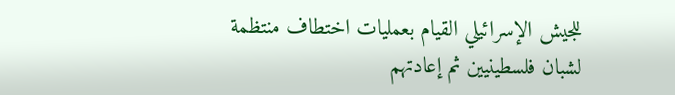للجيش الإسرائيلي القيام بعمليات اختطاف منتظمة لشبان فلسطينيين ثم إعادتهم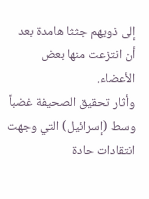إلى ذويهم جثثا هامدة بعد أن انتزعت منها بعض الأعضاء.
وأثار تحقيق الصحيفة غضباً وسط (إسرائيل) التي وجهت انتقادات حادة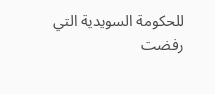للحكومة السويدية التي رفضت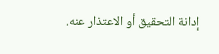إدانة التحقيق أو الاعتذار عنه.